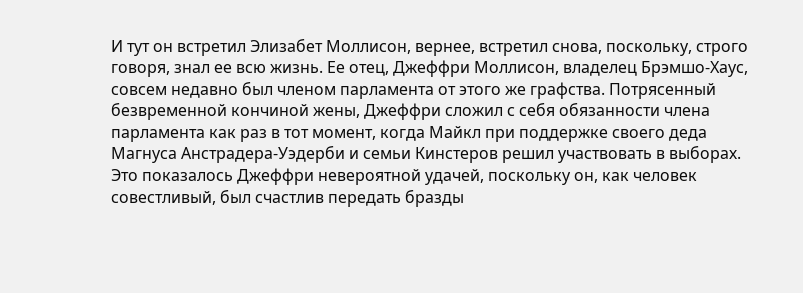И тут он встретил Элизабет Моллисон, вернее, встретил снова, поскольку, строго говоря, знал ее всю жизнь. Ее отец, Джеффри Моллисон, владелец Брэмшо-Хаус, совсем недавно был членом парламента от этого же графства. Потрясенный безвременной кончиной жены, Джеффри сложил с себя обязанности члена парламента как раз в тот момент, когда Майкл при поддержке своего деда Магнуса Анстрадера-Уэдерби и семьи Кинстеров решил участвовать в выборах. Это показалось Джеффри невероятной удачей, поскольку он, как человек совестливый, был счастлив передать бразды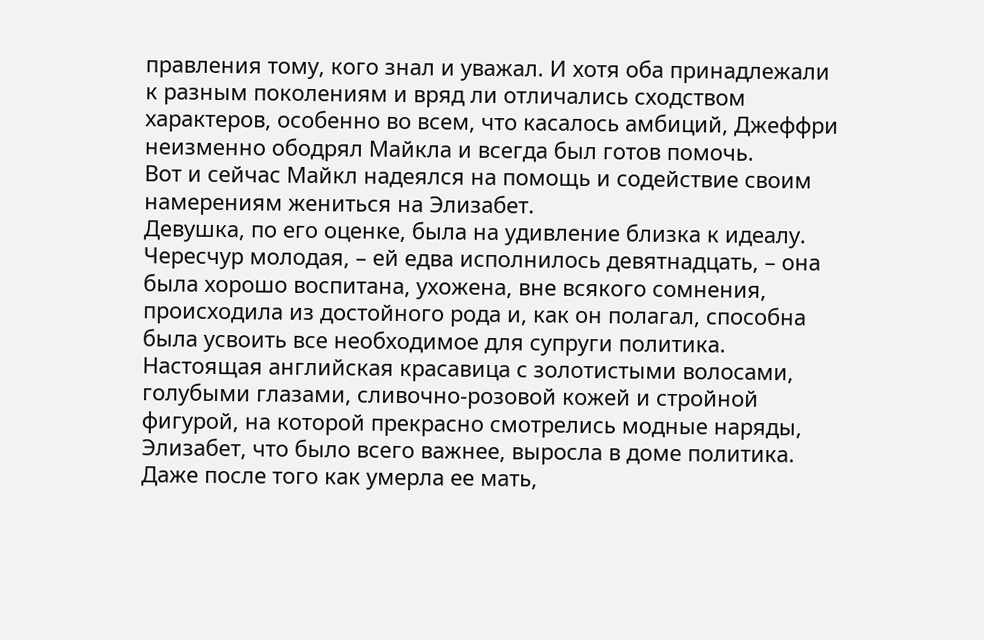правления тому, кого знал и уважал. И хотя оба принадлежали к разным поколениям и вряд ли отличались сходством характеров, особенно во всем, что касалось амбиций, Джеффри неизменно ободрял Майкла и всегда был готов помочь.
Вот и сейчас Майкл надеялся на помощь и содействие своим намерениям жениться на Элизабет.
Девушка, по его оценке, была на удивление близка к идеалу. Чересчур молодая, – ей едва исполнилось девятнадцать, – она была хорошо воспитана, ухожена, вне всякого сомнения, происходила из достойного рода и, как он полагал, способна была усвоить все необходимое для супруги политика. Настоящая английская красавица с золотистыми волосами, голубыми глазами, сливочно-розовой кожей и стройной фигурой, на которой прекрасно смотрелись модные наряды, Элизабет, что было всего важнее, выросла в доме политика. Даже после того как умерла ее мать,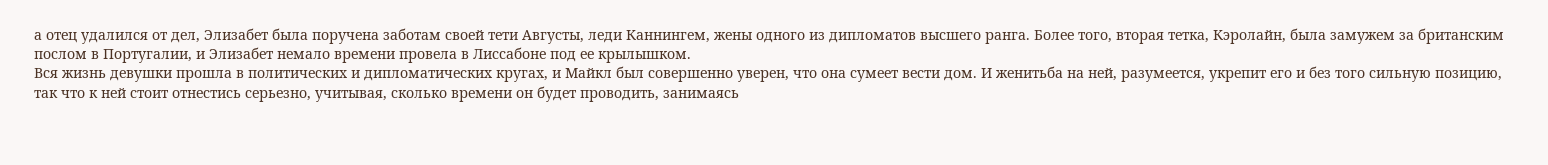а отец удалился от дел, Элизабет была поручена заботам своей тети Августы, леди Каннингем, жены одного из дипломатов высшего ранга. Более того, вторая тетка, Кэролайн, была замужем за британским послом в Португалии, и Элизабет немало времени провела в Лиссабоне под ее крылышком.
Вся жизнь девушки прошла в политических и дипломатических кругах, и Майкл был совершенно уверен, что она сумеет вести дом. И женитьба на ней, разумеется, укрепит его и без того сильную позицию, так что к ней стоит отнестись серьезно, учитывая, сколько времени он будет проводить, занимаясь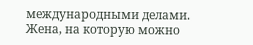международными делами. Жена, на которую можно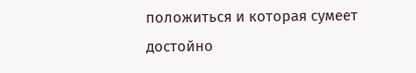положиться и которая сумеет достойно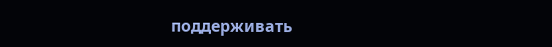поддерживать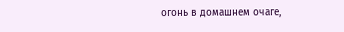огонь в домашнем очаге,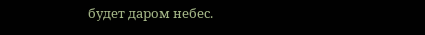будет даром небес.